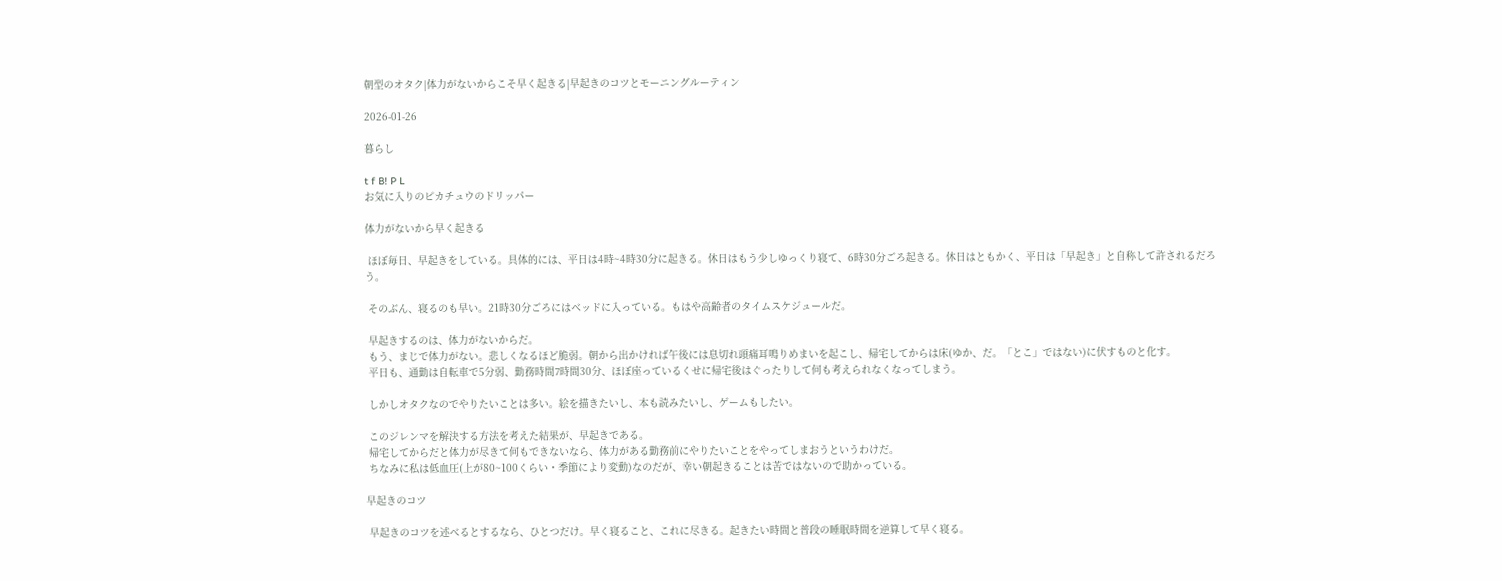朝型のオタク|体力がないからこそ早く起きる|早起きのコツとモーニングルーティン

2026-01-26

暮らし

t f B! P L
お気に入りのピカチュウのドリッパー

体力がないから早く起きる

 ほぼ毎日、早起きをしている。具体的には、平日は4時~4時30分に起きる。休日はもう少しゆっくり寝て、6時30分ごろ起きる。休日はともかく、平日は「早起き」と自称して許されるだろう。

 そのぶん、寝るのも早い。21時30分ごろにはベッドに入っている。もはや高齢者のタイムスケジュールだ。

 早起きするのは、体力がないからだ。
 もう、まじで体力がない。悲しくなるほど脆弱。朝から出かければ午後には息切れ頭痛耳鳴りめまいを起こし、帰宅してからは床(ゆか、だ。「とこ」ではない)に伏すものと化す。
 平日も、通勤は自転車で5分弱、勤務時間7時間30分、ほぼ座っているくせに帰宅後はぐったりして何も考えられなくなってしまう。

 しかしオタクなのでやりたいことは多い。絵を描きたいし、本も読みたいし、ゲームもしたい。

 このジレンマを解決する方法を考えた結果が、早起きである。
 帰宅してからだと体力が尽きて何もできないなら、体力がある勤務前にやりたいことをやってしまおうというわけだ。
 ちなみに私は低血圧(上が80~100くらい・季節により変動)なのだが、幸い朝起きることは苦ではないので助かっている。

早起きのコツ

 早起きのコツを述べるとするなら、ひとつだけ。早く寝ること、これに尽きる。起きたい時間と普段の睡眠時間を逆算して早く寝る。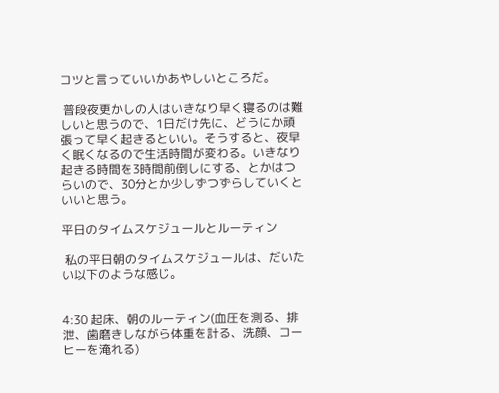コツと言っていいかあやしいところだ。

 普段夜更かしの人はいきなり早く寝るのは難しいと思うので、1日だけ先に、どうにか頑張って早く起きるといい。そうすると、夜早く眠くなるので生活時間が変わる。いきなり起きる時間を3時間前倒しにする、とかはつらいので、30分とか少しずつずらしていくといいと思う。

平日のタイムスケジュールとルーティン

 私の平日朝のタイムスケジュールは、だいたい以下のような感じ。


4:30 起床、朝のルーティン(血圧を測る、排泄、歯磨きしながら体重を計る、洗顔、コーヒーを淹れる)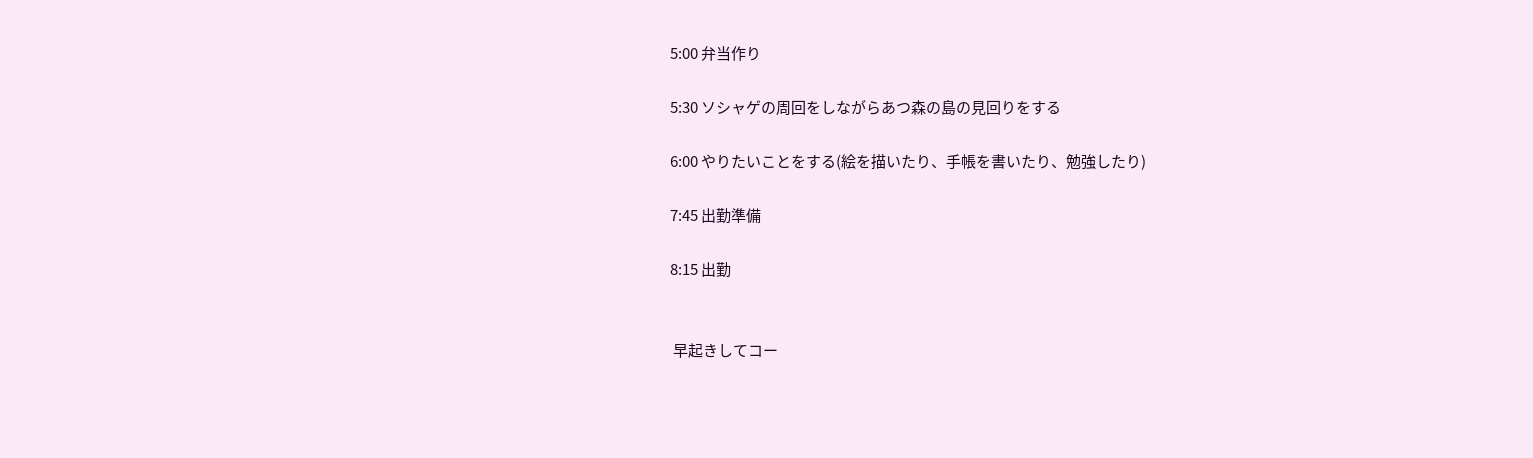5:00 弁当作り

5:30 ソシャゲの周回をしながらあつ森の島の見回りをする

6:00 やりたいことをする(絵を描いたり、手帳を書いたり、勉強したり)

7:45 出勤準備

8:15 出勤


 早起きしてコー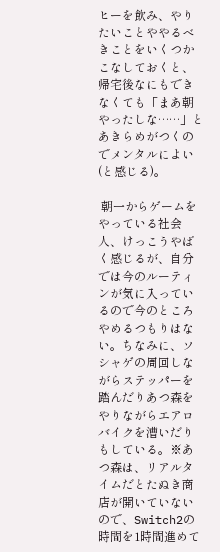ヒーを飲み、やりたいことややるべきことをいくつかこなしておくと、帰宅後なにもできなくても「まあ朝やったしな……」とあきらめがつくのでメンタルによい(と感じる)。

 朝一からゲームをやっている社会人、けっこうやばく感じるが、自分では今のルーティンが気に入っているので今のところやめるつもりはない。ちなみに、ソシャゲの周回しながらステッパーを踏んだりあつ森をやりながらエアロバイクを漕いだりもしている。※あつ森は、リアルタイムだとたぬき商店が開いていないので、Switch2の時間を1時間進めて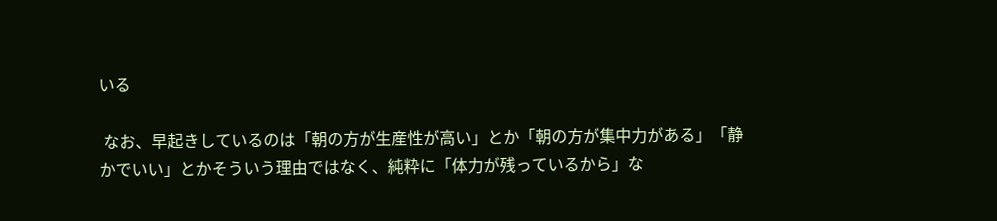いる

 なお、早起きしているのは「朝の方が生産性が高い」とか「朝の方が集中力がある」「静かでいい」とかそういう理由ではなく、純粋に「体力が残っているから」な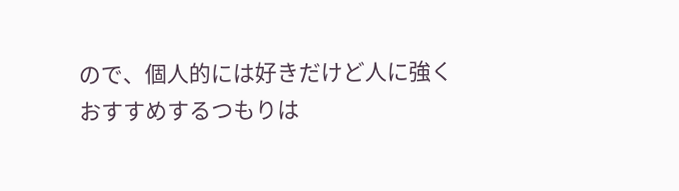ので、個人的には好きだけど人に強くおすすめするつもりは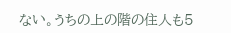ない。うちの上の階の住人も5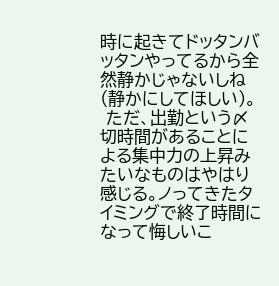時に起きてドッタンバッタンやってるから全然静かじゃないしね(静かにしてほしい)。
 ただ、出勤という〆切時間があることによる集中力の上昇みたいなものはやはり感じる。ノってきたタイミングで終了時間になって悔しいこ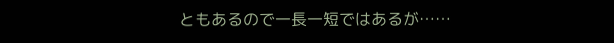ともあるので一長一短ではあるが……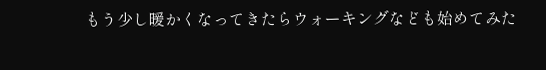もう少し暖かくなってきたらウォーキングなども始めてみた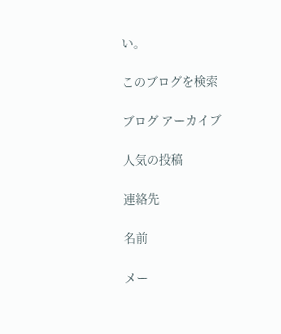い。

このブログを検索

ブログ アーカイブ

人気の投稿

連絡先

名前

メー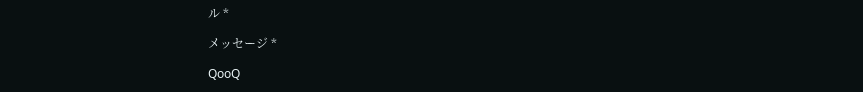ル *

メッセージ *

QooQ